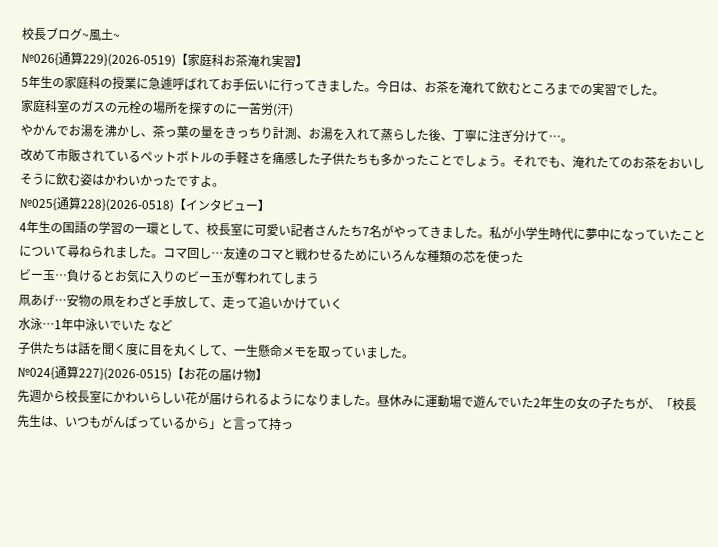校長ブログ~風土~
№026{通算229}(2026-0519)【家庭科お茶淹れ実習】
5年生の家庭科の授業に急遽呼ばれてお手伝いに行ってきました。今日は、お茶を淹れて飲むところまでの実習でした。
家庭科室のガスの元栓の場所を探すのに一苦労(汗)
やかんでお湯を沸かし、茶っ葉の量をきっちり計測、お湯を入れて蒸らした後、丁寧に注ぎ分けて…。
改めて市販されているペットボトルの手軽さを痛感した子供たちも多かったことでしょう。それでも、淹れたてのお茶をおいしそうに飲む姿はかわいかったですよ。
№025{通算228}(2026-0518)【インタビュー】
4年生の国語の学習の一環として、校長室に可愛い記者さんたち7名がやってきました。私が小学生時代に夢中になっていたことについて尋ねられました。コマ回し…友達のコマと戦わせるためにいろんな種類の芯を使った
ビー玉…負けるとお気に入りのビー玉が奪われてしまう
凧あげ…安物の凧をわざと手放して、走って追いかけていく
水泳…1年中泳いでいた など
子供たちは話を聞く度に目を丸くして、一生懸命メモを取っていました。
№024{通算227}(2026-0515)【お花の届け物】
先週から校長室にかわいらしい花が届けられるようになりました。昼休みに運動場で遊んでいた2年生の女の子たちが、「校長先生は、いつもがんばっているから」と言って持っ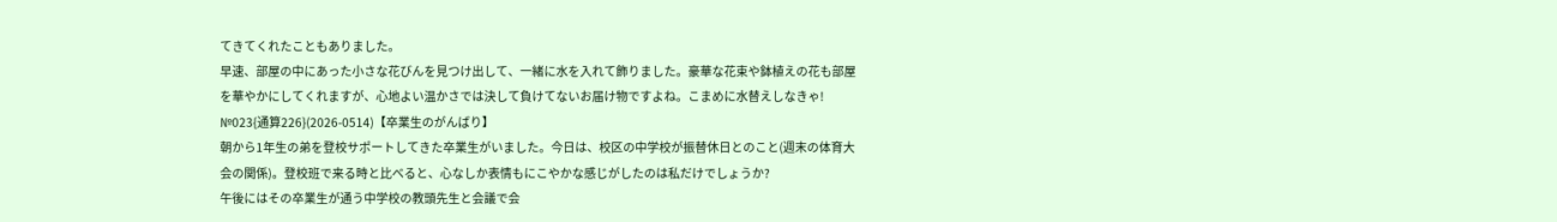てきてくれたこともありました。
早速、部屋の中にあった小さな花びんを見つけ出して、一緒に水を入れて飾りました。豪華な花束や鉢植えの花も部屋を華やかにしてくれますが、心地よい温かさでは決して負けてないお届け物ですよね。こまめに水替えしなきゃ!
№023{通算226}(2026-0514)【卒業生のがんばり】
朝から1年生の弟を登校サポートしてきた卒業生がいました。今日は、校区の中学校が振替休日とのこと(週末の体育大会の関係)。登校班で来る時と比べると、心なしか表情もにこやかな感じがしたのは私だけでしょうか?
午後にはその卒業生が通う中学校の教頭先生と会議で会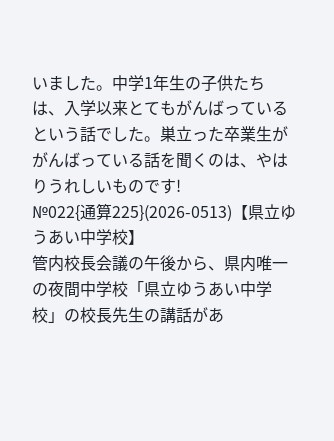いました。中学1年生の子供たちは、入学以来とてもがんばっているという話でした。巣立った卒業生ががんばっている話を聞くのは、やはりうれしいものです!
№022{通算225}(2026-0513)【県立ゆうあい中学校】
管内校長会議の午後から、県内唯一の夜間中学校「県立ゆうあい中学校」の校長先生の講話があ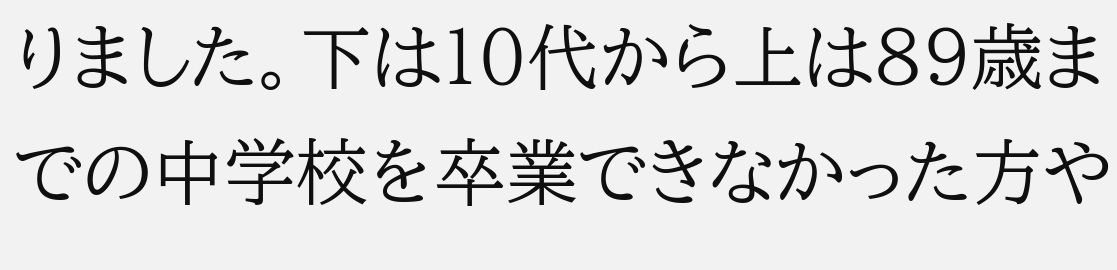りました。下は10代から上は89歳までの中学校を卒業できなかった方や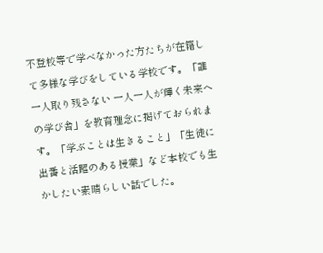不登校等で学べなかった方たちが在籍して多様な学びをしている学校です。「誰一人取り残さない 一人一人が輝く未来への学び舎」を教育理念に掲げておられます。「学ぶことは生きること」「生徒に出番と活躍のある授業」など本校でも生かしたい素晴らしい話でした。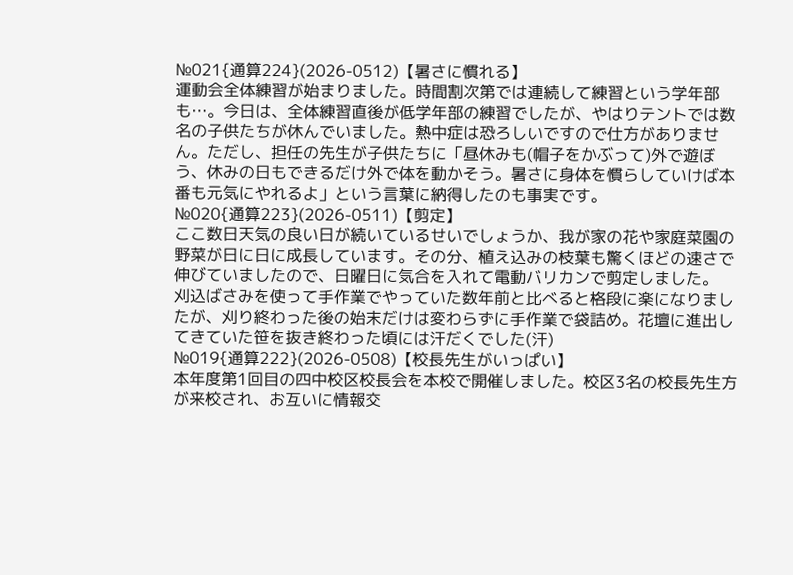№021{通算224}(2026-0512)【暑さに慣れる】
運動会全体練習が始まりました。時間割次第では連続して練習という学年部も…。今日は、全体練習直後が低学年部の練習でしたが、やはりテントでは数名の子供たちが休んでいました。熱中症は恐ろしいですので仕方がありません。ただし、担任の先生が子供たちに「昼休みも(帽子をかぶって)外で遊ぼう、休みの日もできるだけ外で体を動かそう。暑さに身体を慣らしていけば本番も元気にやれるよ」という言葉に納得したのも事実です。
№020{通算223}(2026-0511)【剪定】
ここ数日天気の良い日が続いているせいでしょうか、我が家の花や家庭菜園の野菜が日に日に成長しています。その分、植え込みの枝葉も驚くほどの速さで伸びていましたので、日曜日に気合を入れて電動バリカンで剪定しました。
刈込ばさみを使って手作業でやっていた数年前と比べると格段に楽になりましたが、刈り終わった後の始末だけは変わらずに手作業で袋詰め。花壇に進出してきていた笹を抜き終わった頃には汗だくでした(汗)
№019{通算222}(2026-0508)【校長先生がいっぱい】
本年度第1回目の四中校区校長会を本校で開催しました。校区3名の校長先生方が来校され、お互いに情報交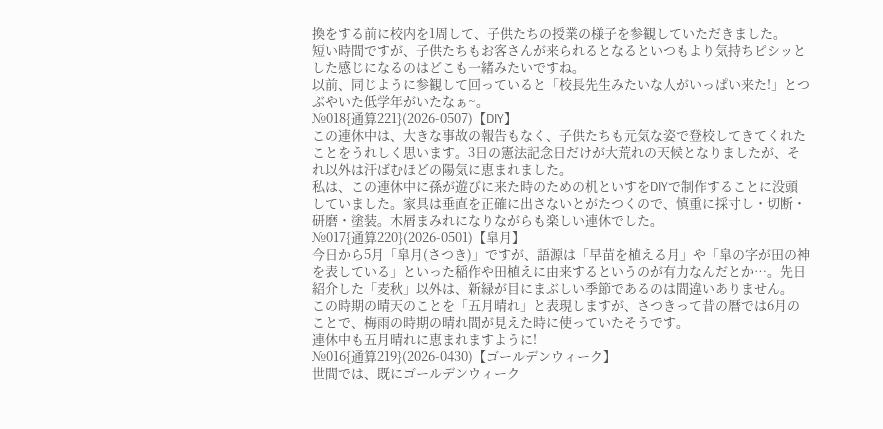換をする前に校内を1周して、子供たちの授業の様子を参観していただきました。
短い時間ですが、子供たちもお客さんが来られるとなるといつもより気持ちピシッとした感じになるのはどこも一緒みたいですね。
以前、同じように参観して回っていると「校長先生みたいな人がいっぱい来た!」とつぶやいた低学年がいたなぁ~。
№018{通算221}(2026-0507)【DIY】
この連休中は、大きな事故の報告もなく、子供たちも元気な姿で登校してきてくれたことをうれしく思います。3日の憲法記念日だけが大荒れの天候となりましたが、それ以外は汗ばむほどの陽気に恵まれました。
私は、この連休中に孫が遊びに来た時のための机といすをDIYで制作することに没頭していました。家具は垂直を正確に出さないとがたつくので、慎重に採寸し・切断・研磨・塗装。木屑まみれになりながらも楽しい連休でした。
№017{通算220}(2026-0501)【皐月】
今日から5月「皐月(さつき)」ですが、語源は「早苗を植える月」や「皐の字が田の神を表している」といった稲作や田植えに由来するというのが有力なんだとか…。先日紹介した「麦秋」以外は、新緑が目にまぶしい季節であるのは間違いありません。
この時期の晴天のことを「五月晴れ」と表現しますが、さつきって昔の暦では6月のことで、梅雨の時期の晴れ間が見えた時に使っていたそうです。
連休中も五月晴れに恵まれますように!
№016{通算219}(2026-0430)【ゴールデンウィーク】
世間では、既にゴールデンウィーク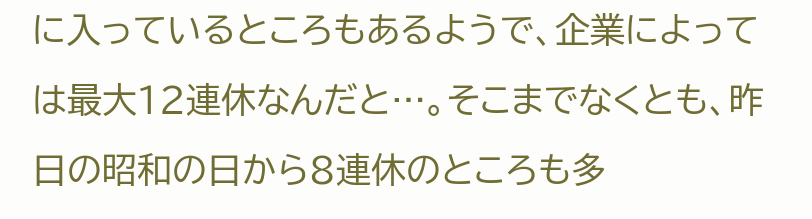に入っているところもあるようで、企業によっては最大12連休なんだと…。そこまでなくとも、昨日の昭和の日から8連休のところも多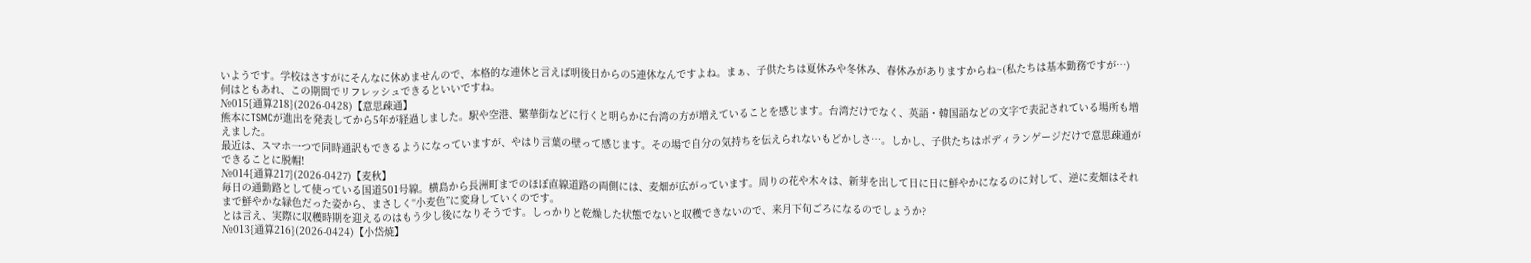いようです。学校はさすがにそんなに休めませんので、本格的な連休と言えば明後日からの5連休なんですよね。まぁ、子供たちは夏休みや冬休み、春休みがありますからね~(私たちは基本勤務ですが…)
何はともあれ、この期間でリフレッシュできるといいですね。
№015{通算218}(2026-0428)【意思疎通】
熊本にTSMCが進出を発表してから5年が経過しました。駅や空港、繁華街などに行くと明らかに台湾の方が増えていることを感じます。台湾だけでなく、英語・韓国語などの文字で表記されている場所も増えました。
最近は、スマホ一つで同時通訳もできるようになっていますが、やはり言葉の壁って感じます。その場で自分の気持ちを伝えられないもどかしさ…。しかし、子供たちはボディランゲージだけで意思疎通ができることに脱帽!
№014{通算217}(2026-0427)【麦秋】
毎日の通勤路として使っている国道501号線。横島から長洲町までのほぼ直線道路の両側には、麦畑が広がっています。周りの花や木々は、新芽を出して日に日に鮮やかになるのに対して、逆に麦畑はそれまで鮮やかな緑色だった姿から、まさしく“小麦色”に変身していくのです。
とは言え、実際に収穫時期を迎えるのはもう少し後になりそうです。しっかりと乾燥した状態でないと収穫できないので、来月下旬ごろになるのでしょうか?
№013{通算216}(2026-0424)【小岱焼】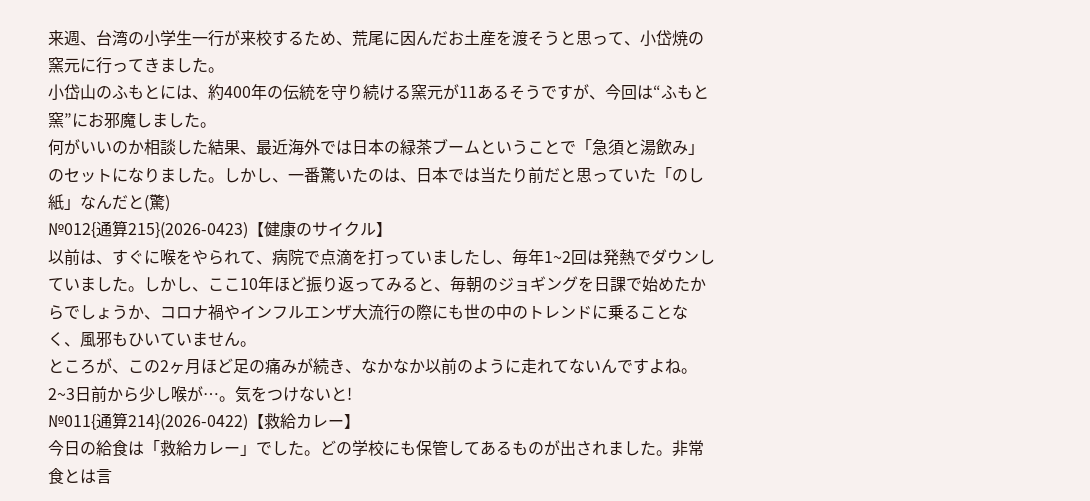来週、台湾の小学生一行が来校するため、荒尾に因んだお土産を渡そうと思って、小岱焼の窯元に行ってきました。
小岱山のふもとには、約400年の伝統を守り続ける窯元が11あるそうですが、今回は“ふもと窯”にお邪魔しました。
何がいいのか相談した結果、最近海外では日本の緑茶ブームということで「急須と湯飲み」のセットになりました。しかし、一番驚いたのは、日本では当たり前だと思っていた「のし紙」なんだと(驚)
№012{通算215}(2026-0423)【健康のサイクル】
以前は、すぐに喉をやられて、病院で点滴を打っていましたし、毎年1~2回は発熱でダウンしていました。しかし、ここ10年ほど振り返ってみると、毎朝のジョギングを日課で始めたからでしょうか、コロナ禍やインフルエンザ大流行の際にも世の中のトレンドに乗ることなく、風邪もひいていません。
ところが、この2ヶ月ほど足の痛みが続き、なかなか以前のように走れてないんですよね。2~3日前から少し喉が…。気をつけないと!
№011{通算214}(2026-0422)【救給カレー】
今日の給食は「救給カレー」でした。どの学校にも保管してあるものが出されました。非常食とは言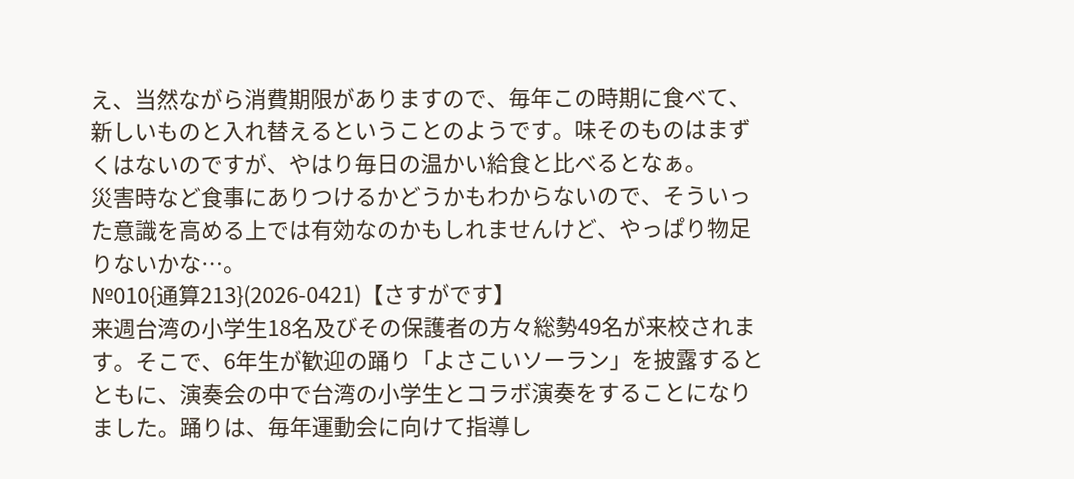え、当然ながら消費期限がありますので、毎年この時期に食べて、新しいものと入れ替えるということのようです。味そのものはまずくはないのですが、やはり毎日の温かい給食と比べるとなぁ。
災害時など食事にありつけるかどうかもわからないので、そういった意識を高める上では有効なのかもしれませんけど、やっぱり物足りないかな…。
№010{通算213}(2026-0421)【さすがです】
来週台湾の小学生18名及びその保護者の方々総勢49名が来校されます。そこで、6年生が歓迎の踊り「よさこいソーラン」を披露するとともに、演奏会の中で台湾の小学生とコラボ演奏をすることになりました。踊りは、毎年運動会に向けて指導し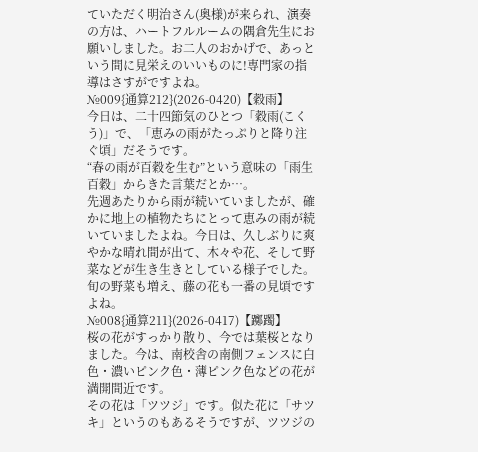ていただく明治さん(奥様)が来られ、演奏の方は、ハートフルルームの隅倉先生にお願いしました。お二人のおかげで、あっという間に見栄えのいいものに!専門家の指導はさすがですよね。
№009{通算212}(2026-0420)【穀雨】
今日は、二十四節気のひとつ「穀雨(こくう)」で、「恵みの雨がたっぷりと降り注ぐ頃」だそうです。
“春の雨が百穀を生む”という意味の「雨生百穀」からきた言葉だとか…。
先週あたりから雨が続いていましたが、確かに地上の植物たちにとって恵みの雨が続いていましたよね。今日は、久しぶりに爽やかな晴れ間が出て、木々や花、そして野菜などが生き生きとしている様子でした。旬の野菜も増え、藤の花も一番の見頃ですよね。
№008{通算211}(2026-0417)【躑躅】
桜の花がすっかり散り、今では葉桜となりました。今は、南校舎の南側フェンスに白色・濃いピンク色・薄ピンク色などの花が満開間近です。
その花は「ツツジ」です。似た花に「サツキ」というのもあるそうですが、ツツジの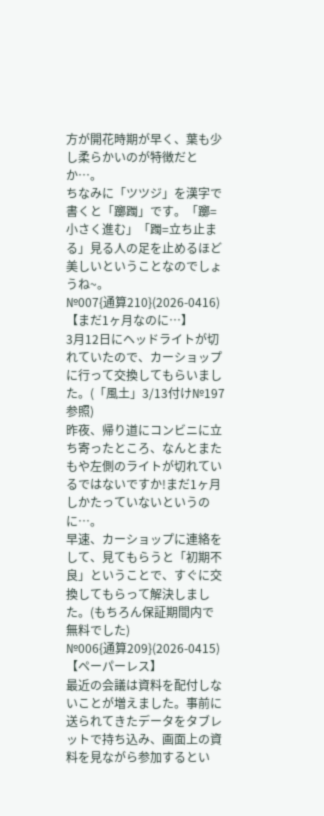方が開花時期が早く、葉も少し柔らかいのが特徴だとか…。
ちなみに「ツツジ」を漢字で書くと「躑躅」です。「躑=小さく進む」「躅=立ち止まる」見る人の足を止めるほど美しいということなのでしょうね~。
№007{通算210}(2026-0416)【まだ1ヶ月なのに…】
3月12日にヘッドライトが切れていたので、カーショップに行って交換してもらいました。(「風土」3/13付け№197参照)
昨夜、帰り道にコンビニに立ち寄ったところ、なんとまたもや左側のライトが切れているではないですか!まだ1ヶ月しかたっていないというのに…。
早速、カーショップに連絡をして、見てもらうと「初期不良」ということで、すぐに交換してもらって解決しました。(もちろん保証期間内で無料でした)
№006{通算209}(2026-0415)【ペーパーレス】
最近の会議は資料を配付しないことが増えました。事前に送られてきたデータをタブレットで持ち込み、画面上の資料を見ながら参加するとい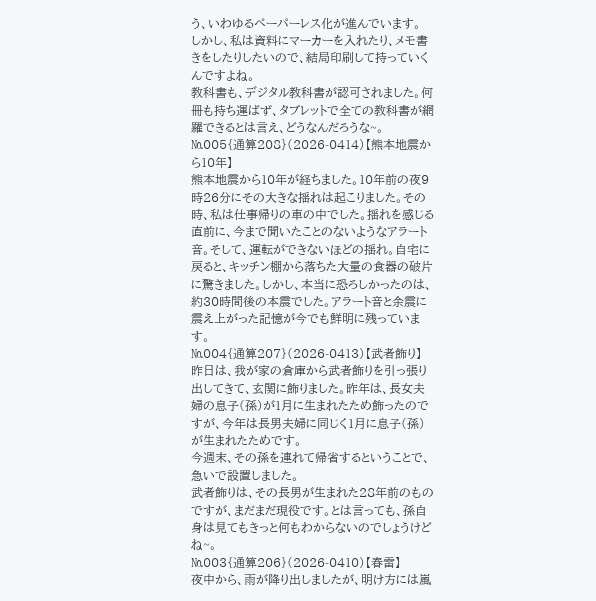う、いわゆるペーパーレス化が進んでいます。
しかし、私は資料にマーカーを入れたり、メモ書きをしたりしたいので、結局印刷して持っていくんですよね。
教科書も、デジタル教科書が認可されました。何冊も持ち運ばず、タブレットで全ての教科書が網羅できるとは言え、どうなんだろうな~。
№005{通算208}(2026-0414)【熊本地震から10年】
熊本地震から10年が経ちました。10年前の夜9時26分にその大きな揺れは起こりました。その時、私は仕事帰りの車の中でした。揺れを感じる直前に、今まで聞いたことのないようなアラート音。そして、運転ができないほどの揺れ。自宅に戻ると、キッチン棚から落ちた大量の食器の破片に驚きました。しかし、本当に恐ろしかったのは、約30時間後の本震でした。アラート音と余震に震え上がった記憶が今でも鮮明に残っています。
№004{通算207}(2026-0413)【武者飾り】
昨日は、我が家の倉庫から武者飾りを引っ張り出してきて、玄関に飾りました。昨年は、長女夫婦の息子(孫)が1月に生まれたため飾ったのですが、今年は長男夫婦に同じく1月に息子(孫)が生まれたためです。
今週末、その孫を連れて帰省するということで、急いで設置しました。
武者飾りは、その長男が生まれた28年前のものですが、まだまだ現役です。とは言っても、孫自身は見てもきっと何もわからないのでしょうけどね~。
№003{通算206}(2026-0410)【春雷】
夜中から、雨が降り出しましたが、明け方には嵐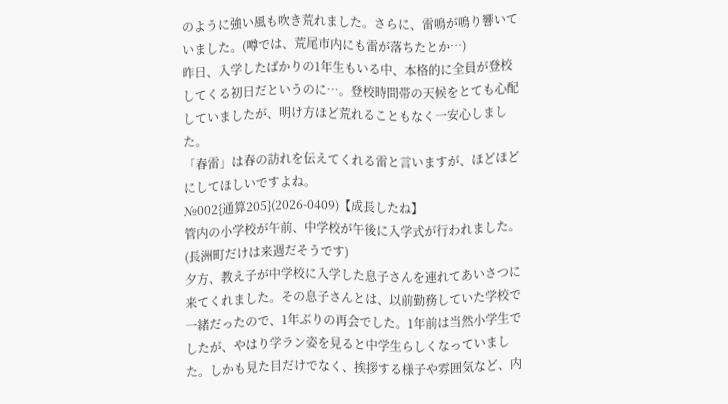のように強い風も吹き荒れました。さらに、雷鳴が鳴り響いていました。(噂では、荒尾市内にも雷が落ちたとか…)
昨日、入学したばかりの1年生もいる中、本格的に全員が登校してくる初日だというのに…。登校時間帯の天候をとても心配していましたが、明け方ほど荒れることもなく一安心しました。
「春雷」は春の訪れを伝えてくれる雷と言いますが、ほどほどにしてほしいですよね。
№002{通算205}(2026-0409)【成長したね】
管内の小学校が午前、中学校が午後に入学式が行われました。(長洲町だけは来週だそうです)
夕方、教え子が中学校に入学した息子さんを連れてあいさつに来てくれました。その息子さんとは、以前勤務していた学校で一緒だったので、1年ぶりの再会でした。1年前は当然小学生でしたが、やはり学ラン姿を見ると中学生らしくなっていました。しかも見た目だけでなく、挨拶する様子や雰囲気など、内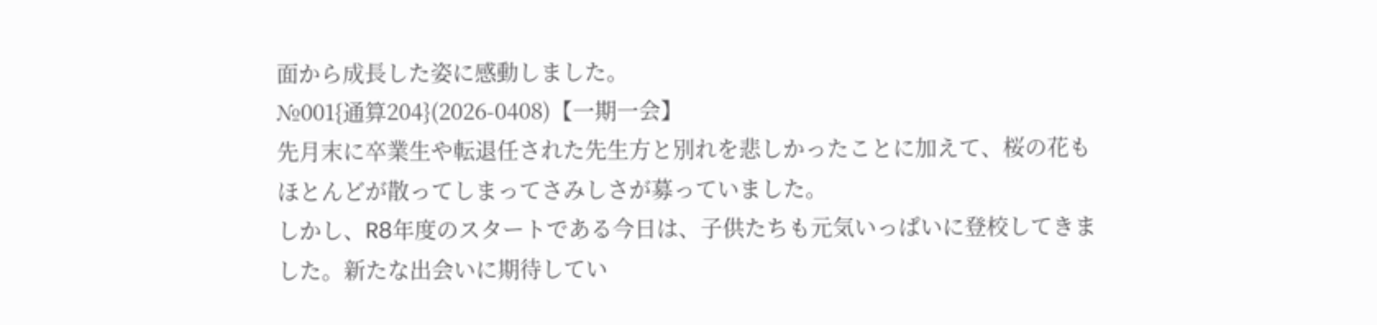面から成長した姿に感動しました。
№001{通算204}(2026-0408)【一期一会】
先月末に卒業生や転退任された先生方と別れを悲しかったことに加えて、桜の花もほとんどが散ってしまってさみしさが募っていました。
しかし、R8年度のスタートである今日は、子供たちも元気いっぱいに登校してきました。新たな出会いに期待してい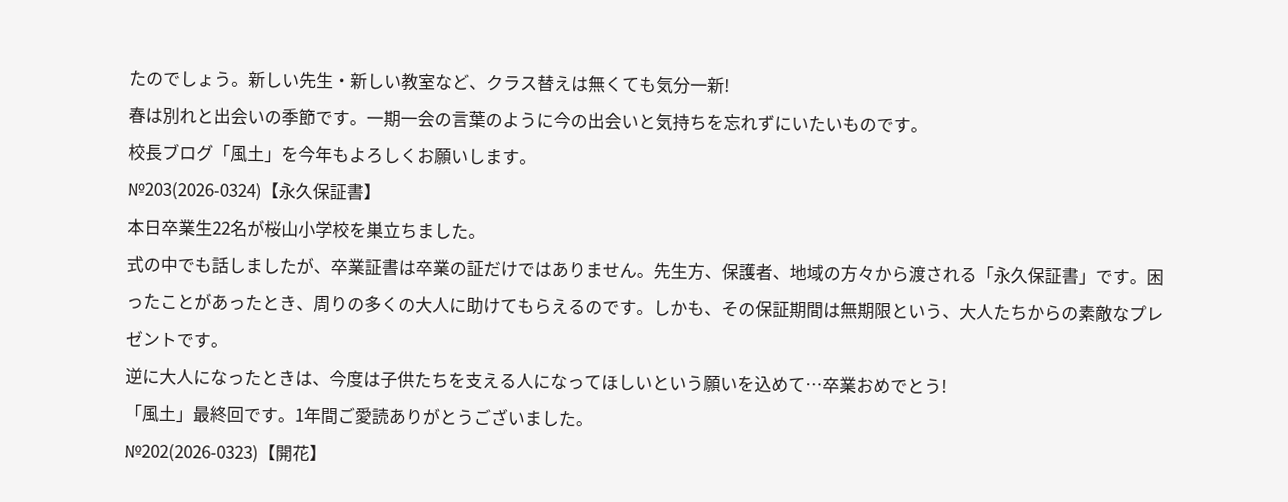たのでしょう。新しい先生・新しい教室など、クラス替えは無くても気分一新!
春は別れと出会いの季節です。一期一会の言葉のように今の出会いと気持ちを忘れずにいたいものです。
校長ブログ「風土」を今年もよろしくお願いします。
№203(2026-0324)【永久保証書】
本日卒業生22名が桜山小学校を巣立ちました。
式の中でも話しましたが、卒業証書は卒業の証だけではありません。先生方、保護者、地域の方々から渡される「永久保証書」です。困ったことがあったとき、周りの多くの大人に助けてもらえるのです。しかも、その保証期間は無期限という、大人たちからの素敵なプレゼントです。
逆に大人になったときは、今度は子供たちを支える人になってほしいという願いを込めて…卒業おめでとう!
「風土」最終回です。1年間ご愛読ありがとうございました。
№202(2026-0323)【開花】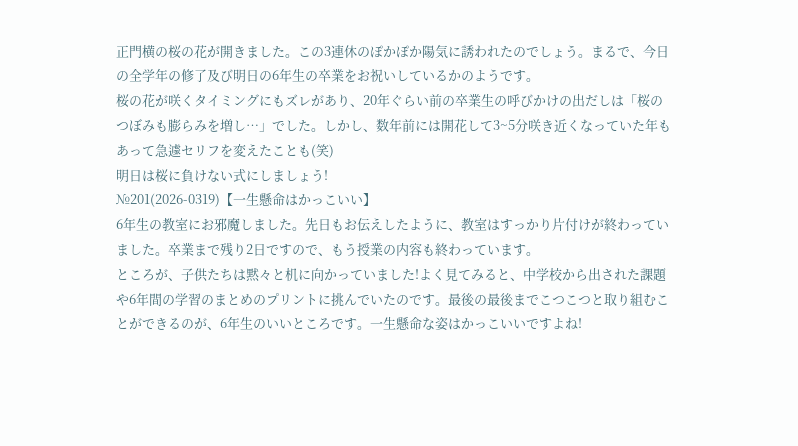正門横の桜の花が開きました。この3連休のぽかぽか陽気に誘われたのでしょう。まるで、今日の全学年の修了及び明日の6年生の卒業をお祝いしているかのようです。
桜の花が咲くタイミングにもズレがあり、20年ぐらい前の卒業生の呼びかけの出だしは「桜のつぼみも膨らみを増し…」でした。しかし、数年前には開花して3~5分咲き近くなっていた年もあって急遽セリフを変えたことも(笑)
明日は桜に負けない式にしましょう!
№201(2026-0319)【一生懸命はかっこいい】
6年生の教室にお邪魔しました。先日もお伝えしたように、教室はすっかり片付けが終わっていました。卒業まで残り2日ですので、もう授業の内容も終わっています。
ところが、子供たちは黙々と机に向かっていました!よく見てみると、中学校から出された課題や6年間の学習のまとめのプリントに挑んでいたのです。最後の最後までこつこつと取り組むことができるのが、6年生のいいところです。一生懸命な姿はかっこいいですよね!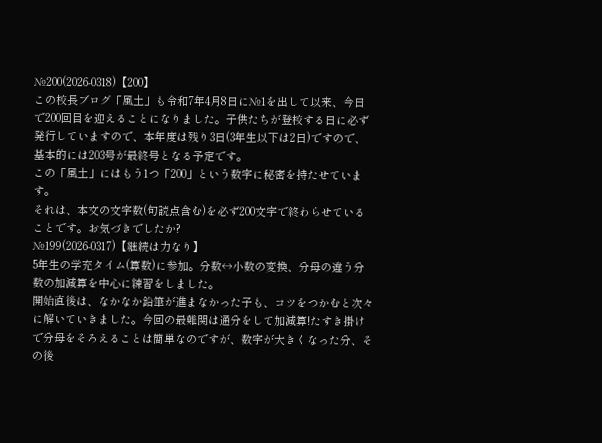№200(2026-0318)【200】
この校長ブログ「風土」も令和7年4月8日に№1を出して以来、今日で200回目を迎えることになりました。子供たちが登校する日に必ず発行していますので、本年度は残り3日(3年生以下は2日)ですので、基本的には203号が最終号となる予定です。
この「風土」にはもう1つ「200」という数字に秘密を持たせています。
それは、本文の文字数(句読点含む)を必ず200文字で終わらせていることです。お気づきでしたか?
№199(2026-0317)【継続は力なり】
5年生の学充タイム(算数)に参加。分数↔小数の変換、分母の違う分数の加減算を中心に練習をしました。
開始直後は、なかなか鉛筆が進まなかった子も、コツをつかむと次々に解いていきました。今回の最難関は通分をして加減算!たすき掛けで分母をそろえることは簡単なのですが、数字が大きくなった分、その後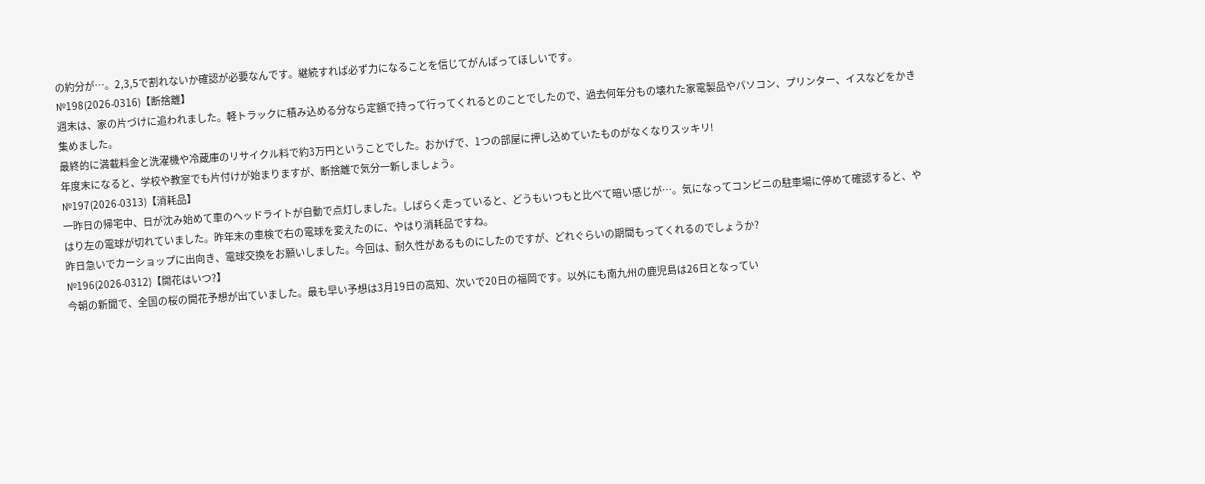の約分が…。2,3,5で割れないか確認が必要なんです。継続すれば必ず力になることを信じてがんばってほしいです。
№198(2026-0316)【断捨離】
週末は、家の片づけに追われました。軽トラックに積み込める分なら定額で持って行ってくれるとのことでしたので、過去何年分もの壊れた家電製品やパソコン、プリンター、イスなどをかき集めました。
最終的に満載料金と洗濯機や冷蔵庫のリサイクル料で約3万円ということでした。おかげで、1つの部屋に押し込めていたものがなくなりスッキリ!
年度末になると、学校や教室でも片付けが始まりますが、断捨離で気分一新しましょう。
№197(2026-0313)【消耗品】
一昨日の帰宅中、日が沈み始めて車のヘッドライトが自動で点灯しました。しばらく走っていると、どうもいつもと比べて暗い感じが…。気になってコンビニの駐車場に停めて確認すると、やはり左の電球が切れていました。昨年末の車検で右の電球を変えたのに、やはり消耗品ですね。
昨日急いでカーショップに出向き、電球交換をお願いしました。今回は、耐久性があるものにしたのですが、どれぐらいの期間もってくれるのでしょうか?
№196(2026-0312)【開花はいつ?】
今朝の新聞で、全国の桜の開花予想が出ていました。最も早い予想は3月19日の高知、次いで20日の福岡です。以外にも南九州の鹿児島は26日となってい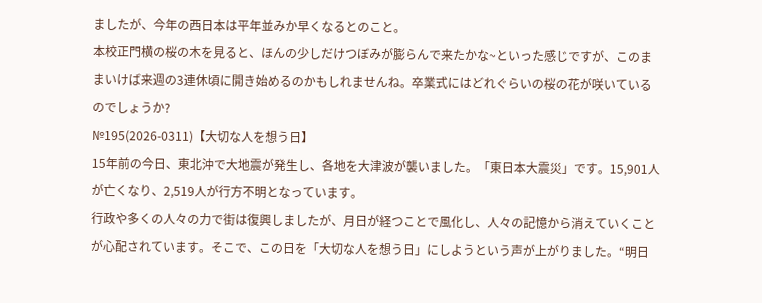ましたが、今年の西日本は平年並みか早くなるとのこと。
本校正門横の桜の木を見ると、ほんの少しだけつぼみが膨らんで来たかな~といった感じですが、このままいけば来週の3連休頃に開き始めるのかもしれませんね。卒業式にはどれぐらいの桜の花が咲いているのでしょうか?
№195(2026-0311)【大切な人を想う日】
15年前の今日、東北沖で大地震が発生し、各地を大津波が襲いました。「東日本大震災」です。15,901人が亡くなり、2,519人が行方不明となっています。
行政や多くの人々の力で街は復興しましたが、月日が経つことで風化し、人々の記憶から消えていくことが心配されています。そこで、この日を「大切な人を想う日」にしようという声が上がりました。“明日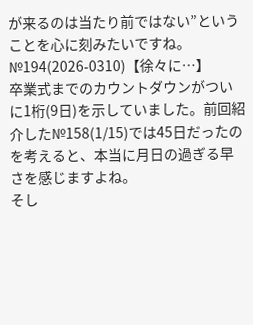が来るのは当たり前ではない”ということを心に刻みたいですね。
№194(2026-0310)【徐々に…】
卒業式までのカウントダウンがついに1桁(9日)を示していました。前回紹介した№158(1/15)では45日だったのを考えると、本当に月日の過ぎる早さを感じますよね。
そし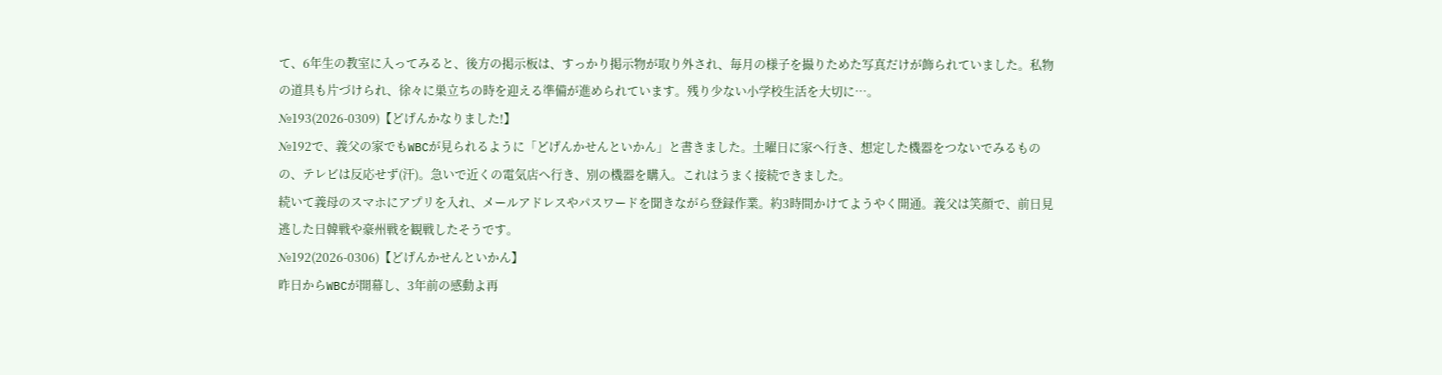て、6年生の教室に入ってみると、後方の掲示板は、すっかり掲示物が取り外され、毎月の様子を撮りためた写真だけが飾られていました。私物の道具も片づけられ、徐々に巣立ちの時を迎える準備が進められています。残り少ない小学校生活を大切に…。
№193(2026-0309)【どげんかなりました!】
№192で、義父の家でもWBCが見られるように「どげんかせんといかん」と書きました。土曜日に家へ行き、想定した機器をつないでみるものの、テレビは反応せず(汗)。急いで近くの電気店へ行き、別の機器を購入。これはうまく接続できました。
続いて義母のスマホにアプリを入れ、メールアドレスやパスワードを聞きながら登録作業。約3時間かけてようやく開通。義父は笑顔で、前日見逃した日韓戦や豪州戦を観戦したそうです。
№192(2026-0306)【どげんかせんといかん】
昨日からWBCが開幕し、3年前の感動よ再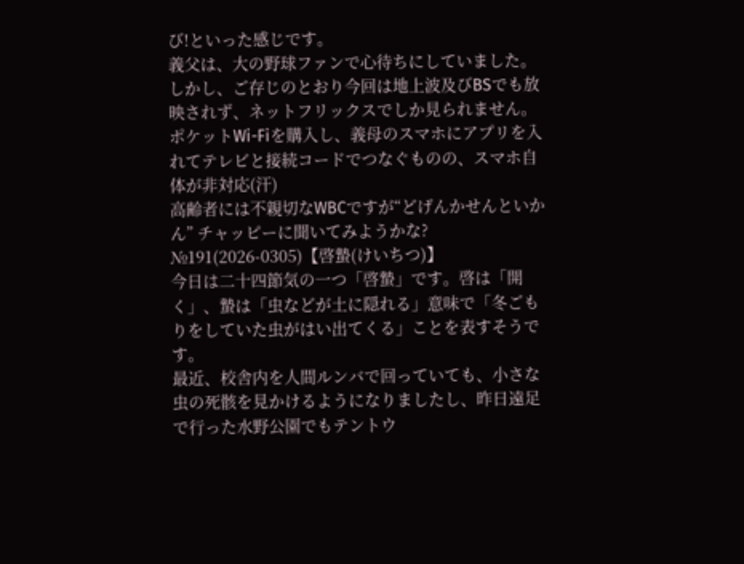び!といった感じです。
義父は、大の野球ファンで心待ちにしていました。しかし、ご存じのとおり今回は地上波及びBSでも放映されず、ネットフリックスでしか見られません。ポケットWi-Fiを購入し、義母のスマホにアプリを入れてテレビと接続コードでつなぐものの、スマホ自体が非対応(汗)
高齢者には不親切なWBCですが“どげんかせんといかん” チャッピーに聞いてみようかな?
№191(2026-0305)【啓蟄(けいちつ)】
今日は二十四節気の一つ「啓蟄」です。啓は「開く」、蟄は「虫などが土に隠れる」意味で「冬ごもりをしていた虫がはい出てくる」ことを表すそうです。
最近、校舎内を人間ルンバで回っていても、小さな虫の死骸を見かけるようになりましたし、昨日遠足で行った水野公園でもテントウ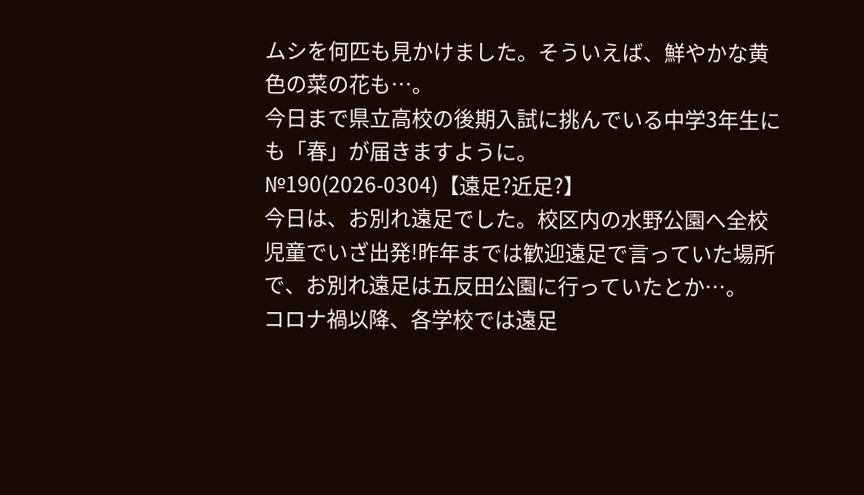ムシを何匹も見かけました。そういえば、鮮やかな黄色の菜の花も…。
今日まで県立高校の後期入試に挑んでいる中学3年生にも「春」が届きますように。
№190(2026-0304)【遠足?近足?】
今日は、お別れ遠足でした。校区内の水野公園へ全校児童でいざ出発!昨年までは歓迎遠足で言っていた場所で、お別れ遠足は五反田公園に行っていたとか…。
コロナ禍以降、各学校では遠足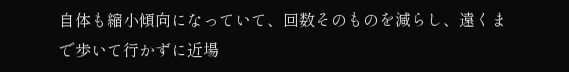自体も縮小傾向になっていて、回数そのものを減らし、遠くまで歩いて行かずに近場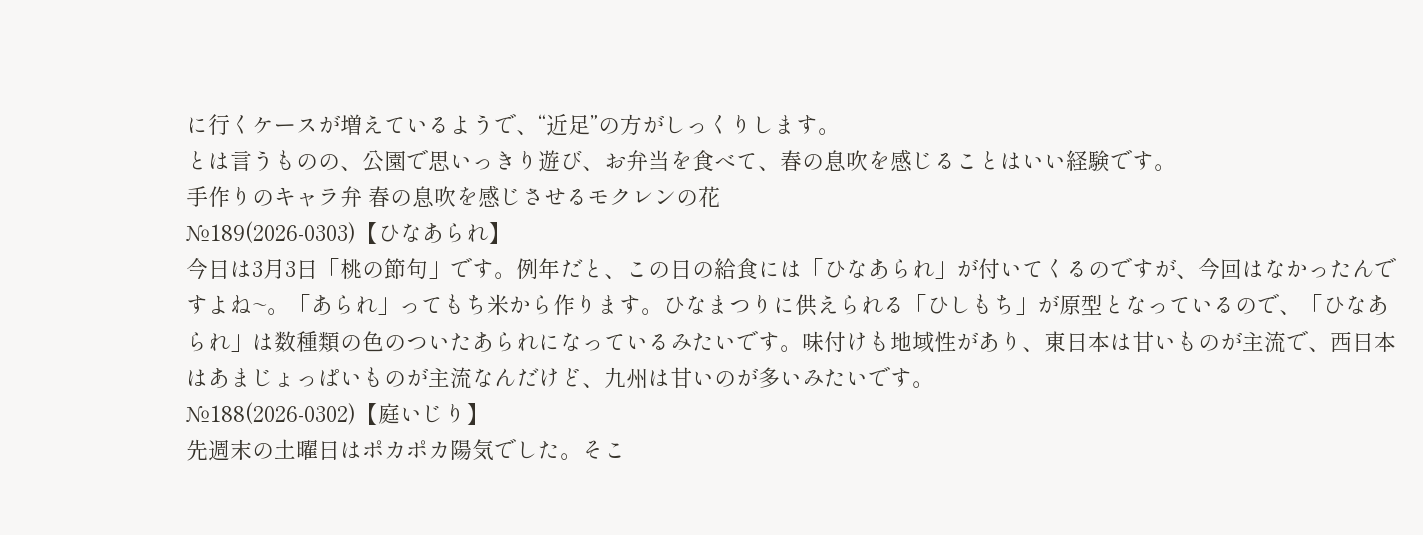に行くケースが増えているようで、“近足”の方がしっくりします。
とは言うものの、公園で思いっきり遊び、お弁当を食べて、春の息吹を感じることはいい経験です。
手作りのキャラ弁 春の息吹を感じさせるモクレンの花
№189(2026-0303)【ひなあられ】
今日は3月3日「桃の節句」です。例年だと、この日の給食には「ひなあられ」が付いてくるのですが、今回はなかったんですよね~。「あられ」ってもち米から作ります。ひなまつりに供えられる「ひしもち」が原型となっているので、「ひなあられ」は数種類の色のついたあられになっているみたいです。味付けも地域性があり、東日本は甘いものが主流で、西日本はあまじょっぱいものが主流なんだけど、九州は甘いのが多いみたいです。
№188(2026-0302)【庭いじり】
先週末の土曜日はポカポカ陽気でした。そこ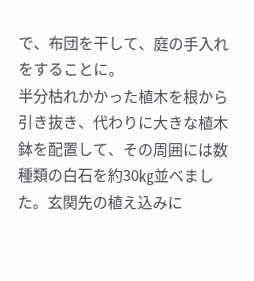で、布団を干して、庭の手入れをすることに。
半分枯れかかった植木を根から引き抜き、代わりに大きな植木鉢を配置して、その周囲には数種類の白石を約30㎏並べました。玄関先の植え込みに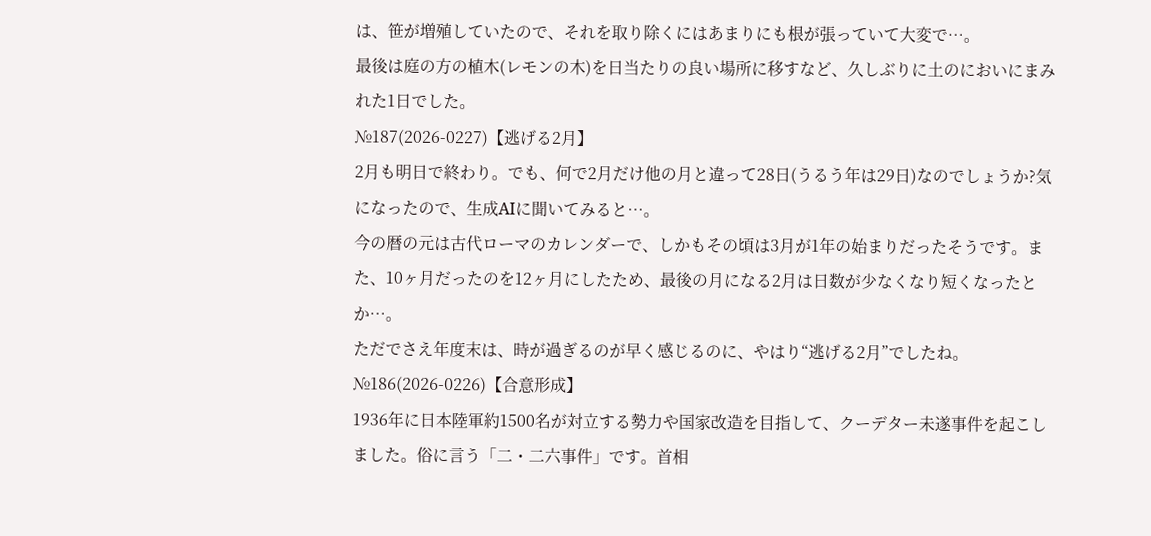は、笹が増殖していたので、それを取り除くにはあまりにも根が張っていて大変で…。
最後は庭の方の植木(レモンの木)を日当たりの良い場所に移すなど、久しぶりに土のにおいにまみれた1日でした。
№187(2026-0227)【逃げる2月】
2月も明日で終わり。でも、何で2月だけ他の月と違って28日(うるう年は29日)なのでしょうか?気になったので、生成AIに聞いてみると…。
今の暦の元は古代ローマのカレンダーで、しかもその頃は3月が1年の始まりだったそうです。また、10ヶ月だったのを12ヶ月にしたため、最後の月になる2月は日数が少なくなり短くなったとか…。
ただでさえ年度末は、時が過ぎるのが早く感じるのに、やはり“逃げる2月”でしたね。
№186(2026-0226)【合意形成】
1936年に日本陸軍約1500名が対立する勢力や国家改造を目指して、クーデター未遂事件を起こしました。俗に言う「二・二六事件」です。首相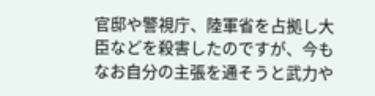官邸や警視庁、陸軍省を占拠し大臣などを殺害したのですが、今もなお自分の主張を通そうと武力や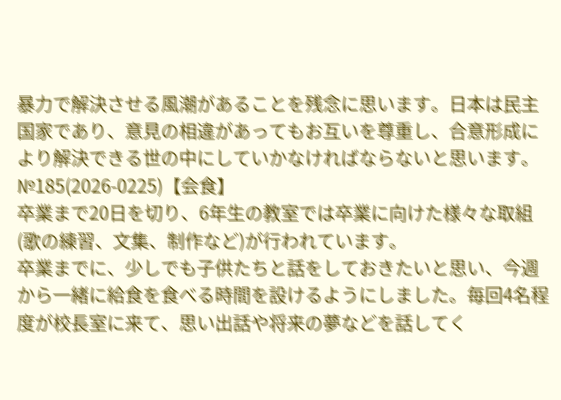暴力で解決させる風潮があることを残念に思います。日本は民主国家であり、意見の相違があってもお互いを尊重し、合意形成により解決できる世の中にしていかなければならないと思います。
№185(2026-0225)【会食】
卒業まで20日を切り、6年生の教室では卒業に向けた様々な取組(歌の練習、文集、制作など)が行われています。
卒業までに、少しでも子供たちと話をしておきたいと思い、今週から一緒に給食を食べる時間を設けるようにしました。毎回4名程度が校長室に来て、思い出話や将来の夢などを話してく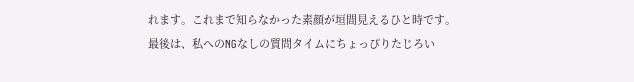れます。これまで知らなかった素顔が垣間見えるひと時です。
最後は、私へのNGなしの質問タイムにちょっぴりたじろい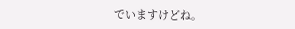でいますけどね。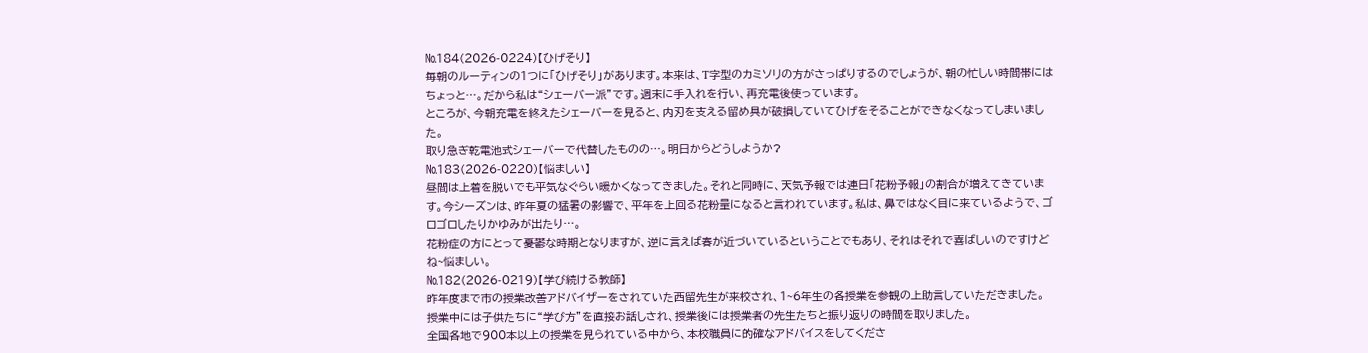№184(2026-0224)【ひげそり】
毎朝のルーティンの1つに「ひげそり」があります。本来は、T字型のカミソリの方がさっぱりするのでしょうが、朝の忙しい時間帯にはちょっと…。だから私は“シェーバー派”です。週末に手入れを行い、再充電後使っています。
ところが、今朝充電を終えたシェーバーを見ると、内刃を支える留め具が破損していてひげをそることができなくなってしまいました。
取り急ぎ乾電池式シェーバーで代替したものの…。明日からどうしようか?
№183(2026-0220)【悩ましい】
昼間は上着を脱いでも平気なぐらい暖かくなってきました。それと同時に、天気予報では連日「花粉予報」の割合が増えてきています。今シーズンは、昨年夏の猛暑の影響で、平年を上回る花粉量になると言われています。私は、鼻ではなく目に来ているようで、ゴロゴロしたりかゆみが出たり…。
花粉症の方にとって憂鬱な時期となりますが、逆に言えば春が近づいているということでもあり、それはそれで喜ばしいのですけどね~悩ましい。
№182(2026-0219)【学び続ける教師】
昨年度まで市の授業改善アドバイザーをされていた西留先生が来校され、1~6年生の各授業を参観の上助言していただきました。授業中には子供たちに“学び方”を直接お話しされ、授業後には授業者の先生たちと振り返りの時間を取りました。
全国各地で900本以上の授業を見られている中から、本校職員に的確なアドバイスをしてくださ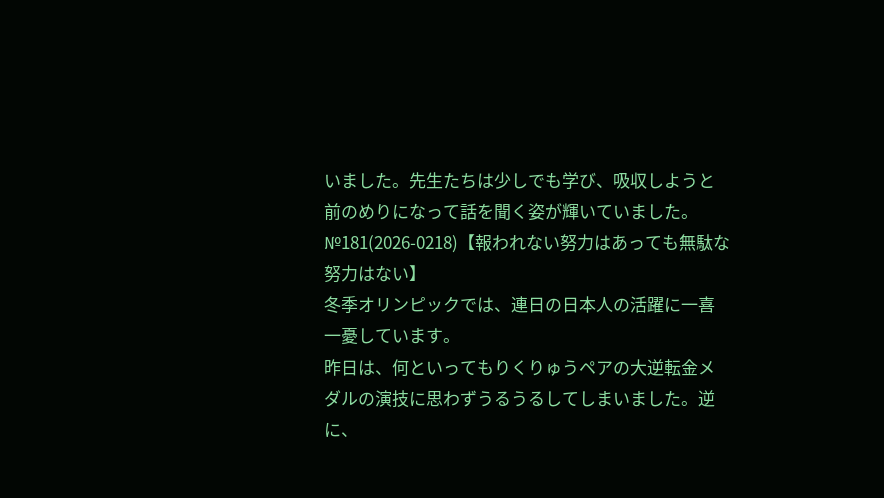いました。先生たちは少しでも学び、吸収しようと前のめりになって話を聞く姿が輝いていました。
№181(2026-0218)【報われない努力はあっても無駄な努力はない】
冬季オリンピックでは、連日の日本人の活躍に一喜一憂しています。
昨日は、何といってもりくりゅうペアの大逆転金メダルの演技に思わずうるうるしてしまいました。逆に、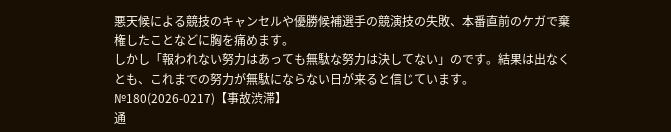悪天候による競技のキャンセルや優勝候補選手の競演技の失敗、本番直前のケガで棄権したことなどに胸を痛めます。
しかし「報われない努力はあっても無駄な努力は決してない」のです。結果は出なくとも、これまでの努力が無駄にならない日が来ると信じています。
№180(2026-0217)【事故渋滞】
通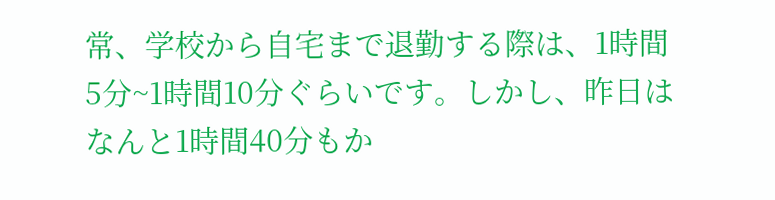常、学校から自宅まで退勤する際は、1時間5分~1時間10分ぐらいです。しかし、昨日はなんと1時間40分もか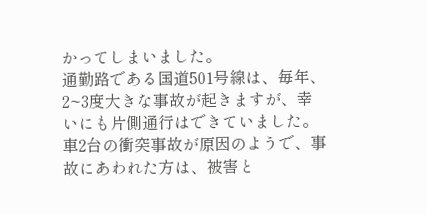かってしまいました。
通勤路である国道501号線は、毎年、2~3度大きな事故が起きますが、幸いにも片側通行はできていました。車2台の衝突事故が原因のようで、事故にあわれた方は、被害と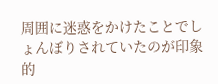周囲に迷惑をかけたことでしょんぼりされていたのが印象的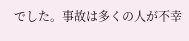でした。事故は多くの人が不幸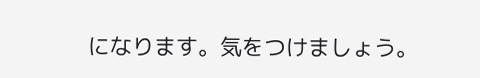になります。気をつけましょう。